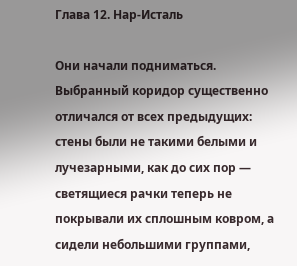Глава 12. Нар-Исталь

Они начали подниматься. Выбранный коридор существенно отличался от всех предыдущих: стены были не такими белыми и лучезарными, как до сих пор — светящиеся рачки теперь не покрывали их сплошным ковром, а сидели небольшими группами,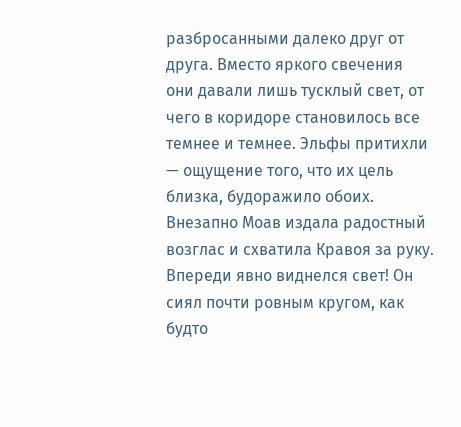разбросанными далеко друг от друга. Вместо яркого свечения они давали лишь тусклый свет, от чего в коридоре становилось все темнее и темнее. Эльфы притихли — ощущение того, что их цель близка, будоражило обоих. Внезапно Моав издала радостный возглас и схватила Кравоя за руку. Впереди явно виднелся свет! Он сиял почти ровным кругом, как будто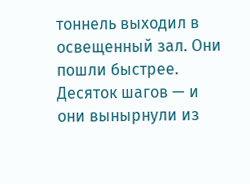тоннель выходил в освещенный зал. Они пошли быстрее. Десяток шагов — и они вынырнули из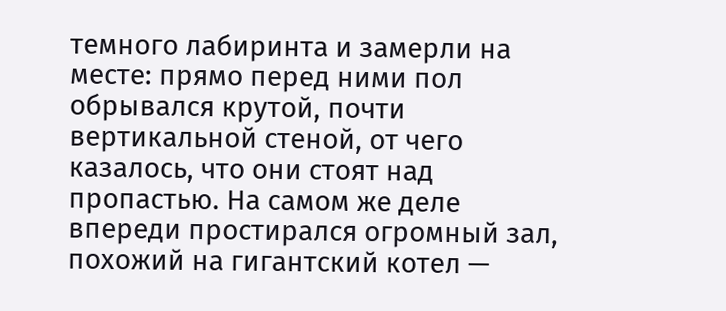темного лабиринта и замерли на месте: прямо перед ними пол обрывался крутой, почти вертикальной стеной, от чего казалось, что они стоят над пропастью. На самом же деле впереди простирался огромный зал, похожий на гигантский котел —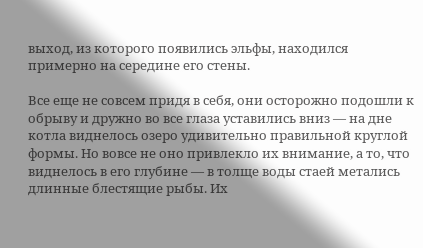выход, из которого появились эльфы, находился примерно на середине его стены.

Все еще не совсем придя в себя, они осторожно подошли к обрыву и дружно во все глаза уставились вниз — на дне котла виднелось озеро удивительно правильной круглой формы. Но вовсе не оно привлекло их внимание, а то, что виднелось в его глубине — в толще воды стаей метались длинные блестящие рыбы. Их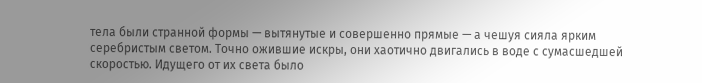тела были странной формы — вытянутые и совершенно прямые — а чешуя сияла ярким серебристым светом. Точно ожившие искры, они хаотично двигались в воде с сумасшедшей скоростью. Идущего от их света было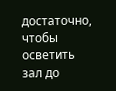достаточно, чтобы осветить зал до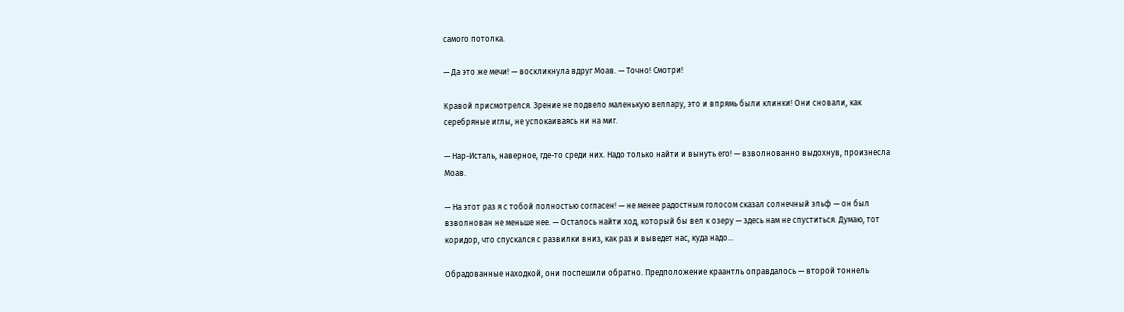самого потолка.

— Да это же мечи! — воскликнула вдруг Моав. — Точно! Смотри!

Кравой присмотрелся. Зрение не подвело маленькую веллару, это и впрямь были клинки! Они сновали, как серебряные иглы, не успокаиваясь ни на миг.

— Нар-Исталь, наверное, где-то среди них. Надо только найти и вынуть его! — взволнованно выдохнув, произнесла Моав.

— На этот раз я с тобой полностью согласен! — не менее радостным голосом сказал солнечный эльф — он был взволнован не меньше нее. — Осталось найти ход, который бы вел к озеру — здесь нам не спуститься. Думаю, тот коридор, что спускался с развилки вниз, как раз и выведет нас, куда надо…

Обрадованные находкой, они поспешили обратно. Предположение краантль оправдалось — второй тоннель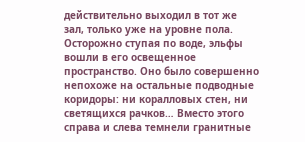действительно выходил в тот же зал, только уже на уровне пола. Осторожно ступая по воде, эльфы вошли в его освещенное пространство. Оно было совершенно непохоже на остальные подводные коридоры: ни коралловых стен, ни светящихся рачков… Вместо этого справа и слева темнели гранитные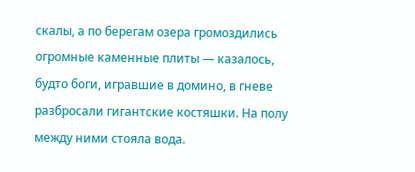скалы, а по берегам озера громоздились огромные каменные плиты — казалось, будто боги, игравшие в домино, в гневе разбросали гигантские костяшки. На полу между ними стояла вода.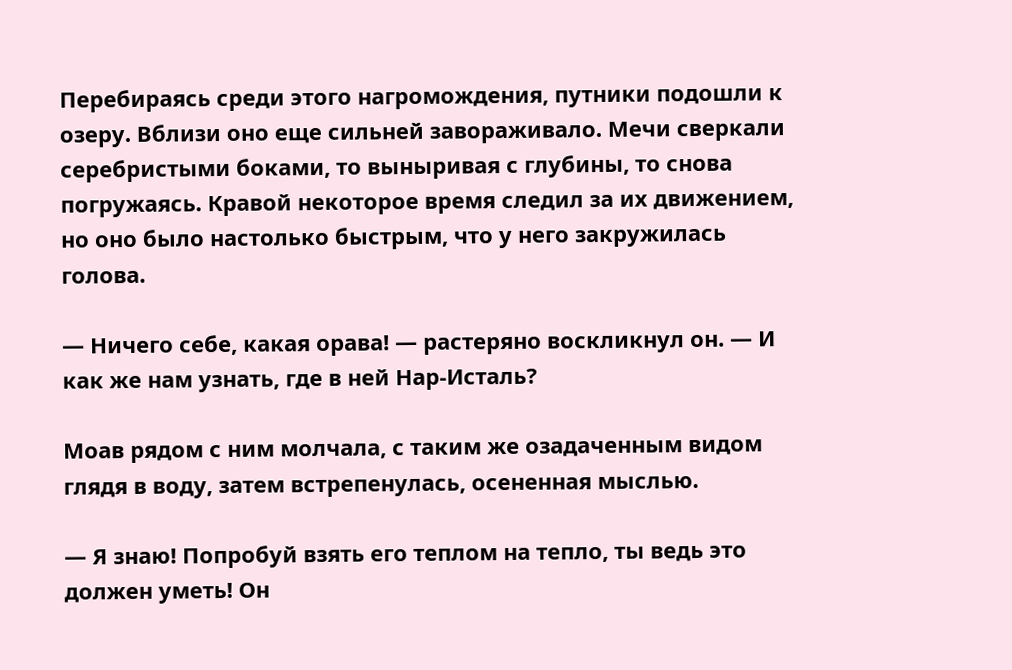Перебираясь среди этого нагромождения, путники подошли к озеру. Вблизи оно еще сильней завораживало. Мечи сверкали серебристыми боками, то выныривая с глубины, то снова погружаясь. Кравой некоторое время следил за их движением, но оно было настолько быстрым, что у него закружилась голова.

— Ничего себе, какая орава! — растеряно воскликнул он. — И как же нам узнать, где в ней Нар-Исталь?

Моав рядом с ним молчала, с таким же озадаченным видом глядя в воду, затем встрепенулась, осененная мыслью.

— Я знаю! Попробуй взять его теплом на тепло, ты ведь это должен уметь! Он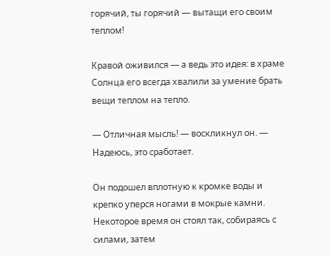горячий, ты горячий — вытащи его своим теплом!

Кравой оживился — а ведь это идея: в храме Солнца его всегда хвалили за умение брать вещи теплом на тепло.

— Отличная мысль! — воскликнул он. — Надеюсь, это сработает.

Он подошел вплотную к кромке воды и крепко уперся ногами в мокрые камни. Некоторое время он стоял так, собираясь с силами, затем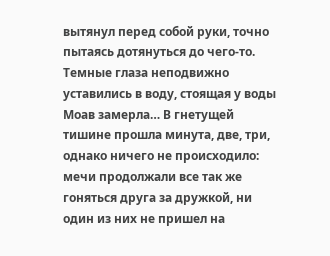вытянул перед собой руки, точно пытаясь дотянуться до чего-то. Темные глаза неподвижно уставились в воду, стоящая у воды Моав замерла… В гнетущей тишине прошла минута, две, три, однако ничего не происходило: мечи продолжали все так же гоняться друга за дружкой, ни один из них не пришел на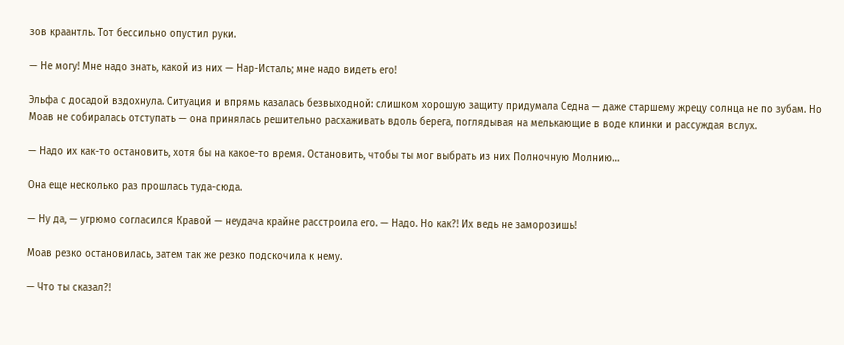зов краантль. Тот бессильно опустил руки.

— Не могу! Мне надо знать, какой из них — Нар-Исталь; мне надо видеть его!

Эльфа с досадой вздохнула. Ситуация и впрямь казалась безвыходной: слишком хорошую защиту придумала Седна — даже старшему жрецу солнца не по зубам. Но Моав не собиралась отступать — она принялась решительно расхаживать вдоль берега, поглядывая на мелькающие в воде клинки и рассуждая вслух.

— Надо их как-то остановить, хотя бы на какое-то время. Остановить, чтобы ты мог выбрать из них Полночную Молнию…

Она еще несколько раз прошлась туда-сюда.

— Ну да, — угрюмо согласился Кравой — неудача крайне расстроила его. — Надо. Но как?! Их ведь не заморозишь!

Моав резко остановилась, затем так же резко подскочила к нему.

— Что ты сказал?!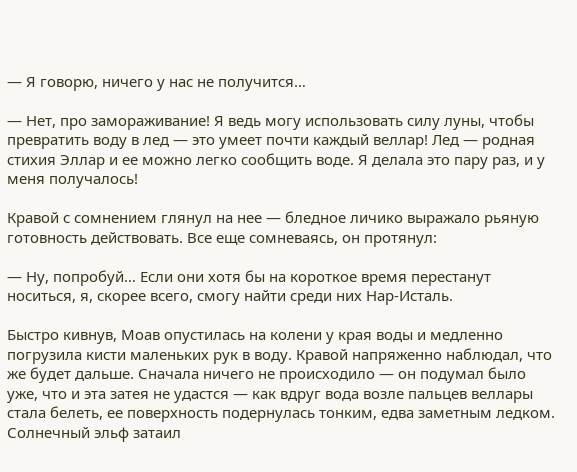— Я говорю, ничего у нас не получится…

— Нет, про замораживание! Я ведь могу использовать силу луны, чтобы превратить воду в лед — это умеет почти каждый веллар! Лед — родная стихия Эллар и ее можно легко сообщить воде. Я делала это пару раз, и у меня получалось!

Кравой с сомнением глянул на нее — бледное личико выражало рьяную готовность действовать. Все еще сомневаясь, он протянул:

— Ну, попробуй… Если они хотя бы на короткое время перестанут носиться, я, скорее всего, смогу найти среди них Нар-Исталь.

Быстро кивнув, Моав опустилась на колени у края воды и медленно погрузила кисти маленьких рук в воду. Кравой напряженно наблюдал, что же будет дальше. Сначала ничего не происходило — он подумал было уже, что и эта затея не удастся — как вдруг вода возле пальцев веллары стала белеть, ее поверхность подернулась тонким, едва заметным ледком. Солнечный эльф затаил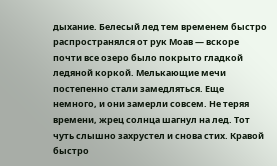дыхание. Белесый лед тем временем быстро распространялся от рук Моав — вскоре почти все озеро было покрыто гладкой ледяной коркой. Мелькающие мечи постепенно стали замедляться. Еще немного, и они замерли совсем. Не теряя времени, жрец солнца шагнул на лед. Тот чуть слышно захрустел и снова стих. Кравой быстро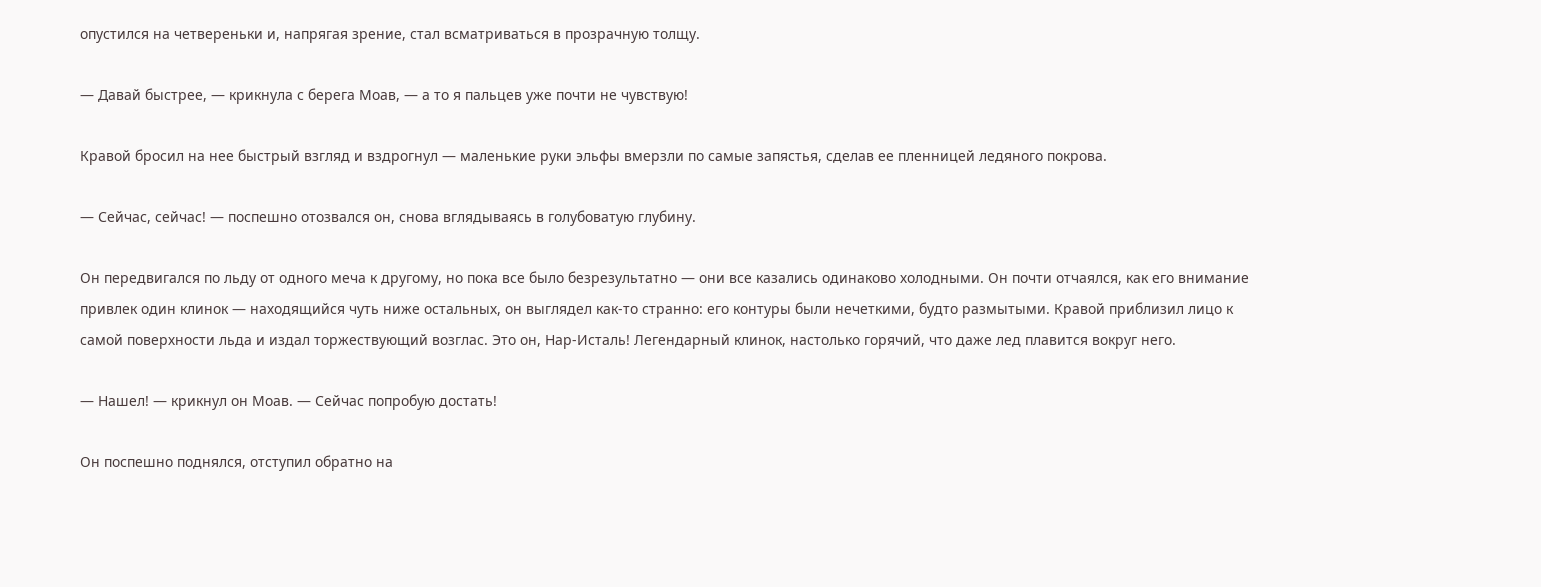опустился на четвереньки и, напрягая зрение, стал всматриваться в прозрачную толщу.

— Давай быстрее, — крикнула с берега Моав, — а то я пальцев уже почти не чувствую!

Кравой бросил на нее быстрый взгляд и вздрогнул — маленькие руки эльфы вмерзли по самые запястья, сделав ее пленницей ледяного покрова.

— Сейчас, сейчас! — поспешно отозвался он, снова вглядываясь в голубоватую глубину.

Он передвигался по льду от одного меча к другому, но пока все было безрезультатно — они все казались одинаково холодными. Он почти отчаялся, как его внимание привлек один клинок — находящийся чуть ниже остальных, он выглядел как-то странно: его контуры были нечеткими, будто размытыми. Кравой приблизил лицо к самой поверхности льда и издал торжествующий возглас. Это он, Нар-Исталь! Легендарный клинок, настолько горячий, что даже лед плавится вокруг него.

— Нашел! — крикнул он Моав. — Сейчас попробую достать!

Он поспешно поднялся, отступил обратно на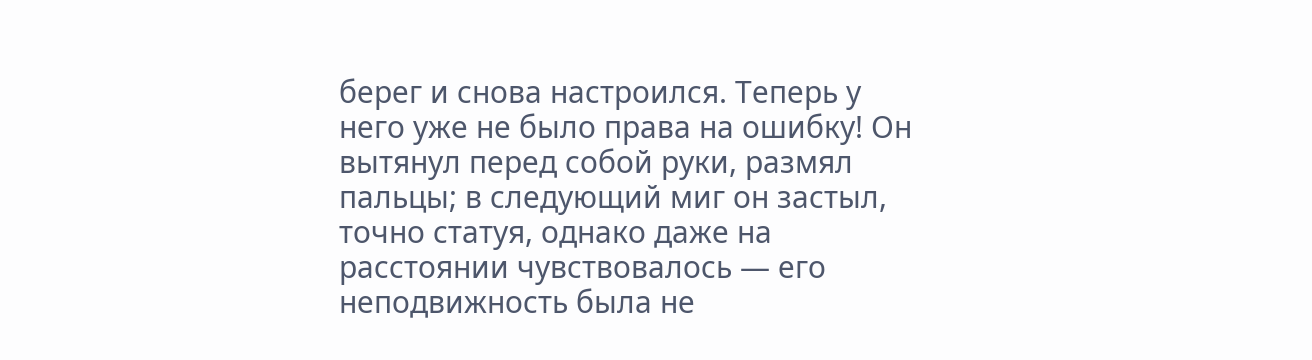берег и снова настроился. Теперь у него уже не было права на ошибку! Он вытянул перед собой руки, размял пальцы; в следующий миг он застыл, точно статуя, однако даже на расстоянии чувствовалось — его неподвижность была не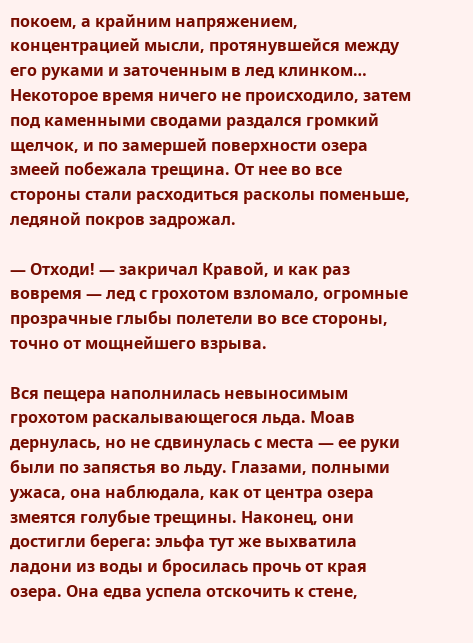покоем, а крайним напряжением, концентрацией мысли, протянувшейся между его руками и заточенным в лед клинком… Некоторое время ничего не происходило, затем под каменными сводами раздался громкий щелчок, и по замершей поверхности озера змеей побежала трещина. От нее во все стороны стали расходиться расколы поменьше, ледяной покров задрожал.

— Отходи! — закричал Кравой, и как раз вовремя — лед с грохотом взломало, огромные прозрачные глыбы полетели во все стороны, точно от мощнейшего взрыва.

Вся пещера наполнилась невыносимым грохотом раскалывающегося льда. Моав дернулась, но не сдвинулась с места — ее руки были по запястья во льду. Глазами, полными ужаса, она наблюдала, как от центра озера змеятся голубые трещины. Наконец, они достигли берега: эльфа тут же выхватила ладони из воды и бросилась прочь от края озера. Она едва успела отскочить к стене,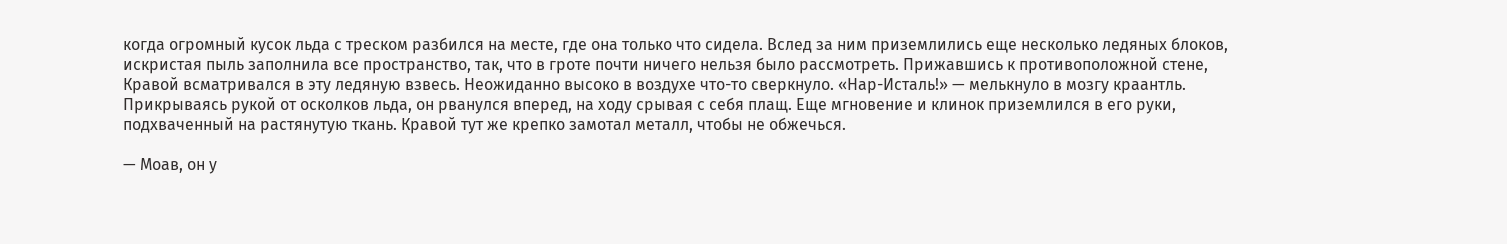когда огромный кусок льда с треском разбился на месте, где она только что сидела. Вслед за ним приземлились еще несколько ледяных блоков, искристая пыль заполнила все пространство, так, что в гроте почти ничего нельзя было рассмотреть. Прижавшись к противоположной стене, Кравой всматривался в эту ледяную взвесь. Неожиданно высоко в воздухе что-то сверкнуло. «Нар-Исталь!» — мелькнуло в мозгу краантль. Прикрываясь рукой от осколков льда, он рванулся вперед, на ходу срывая с себя плащ. Еще мгновение и клинок приземлился в его руки, подхваченный на растянутую ткань. Кравой тут же крепко замотал металл, чтобы не обжечься.

— Моав, он у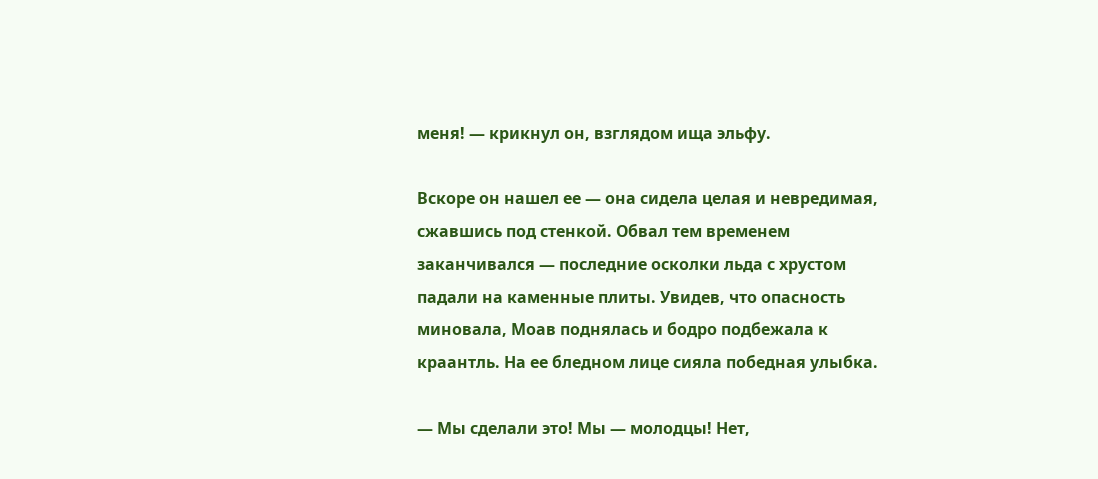меня! — крикнул он, взглядом ища эльфу.

Вскоре он нашел ее — она сидела целая и невредимая, сжавшись под стенкой. Обвал тем временем заканчивался — последние осколки льда с хрустом падали на каменные плиты. Увидев, что опасность миновала, Моав поднялась и бодро подбежала к краантль. На ее бледном лице сияла победная улыбка.

— Мы сделали это! Мы — молодцы! Нет,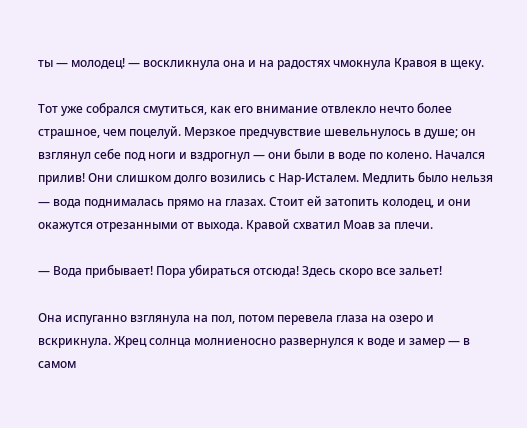ты — молодец! — воскликнула она и на радостях чмокнула Кравоя в щеку.

Тот уже собрался смутиться, как его внимание отвлекло нечто более страшное, чем поцелуй. Мерзкое предчувствие шевельнулось в душе; он взглянул себе под ноги и вздрогнул — они были в воде по колено. Начался прилив! Они слишком долго возились с Нар-Исталем. Медлить было нельзя — вода поднималась прямо на глазах. Стоит ей затопить колодец, и они окажутся отрезанными от выхода. Кравой схватил Моав за плечи.

— Вода прибывает! Пора убираться отсюда! Здесь скоро все зальет!

Она испуганно взглянула на пол, потом перевела глаза на озеро и вскрикнула. Жрец солнца молниеносно развернулся к воде и замер — в самом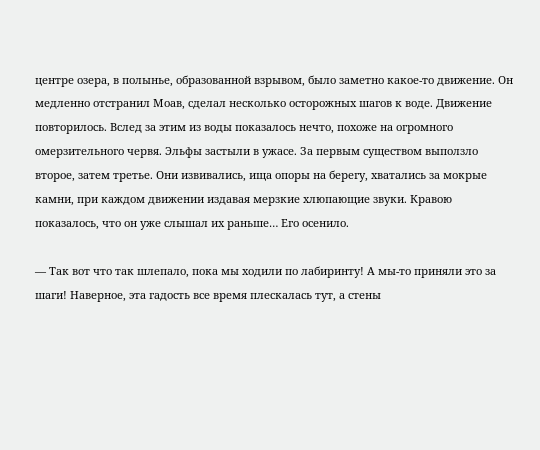центре озера, в полынье, образованной взрывом, было заметно какое-то движение. Он медленно отстранил Моав, сделал несколько осторожных шагов к воде. Движение повторилось. Вслед за этим из воды показалось нечто, похоже на огромного омерзительного червя. Эльфы застыли в ужасе. За первым существом выползло второе, затем третье. Они извивались, ища опоры на берегу, хватались за мокрые камни, при каждом движении издавая мерзкие хлюпающие звуки. Кравою показалось, что он уже слышал их раньше… Его осенило.

— Так вот что так шлепало, пока мы ходили по лабиринту! А мы-то приняли это за шаги! Наверное, эта гадость все время плескалась тут, а стены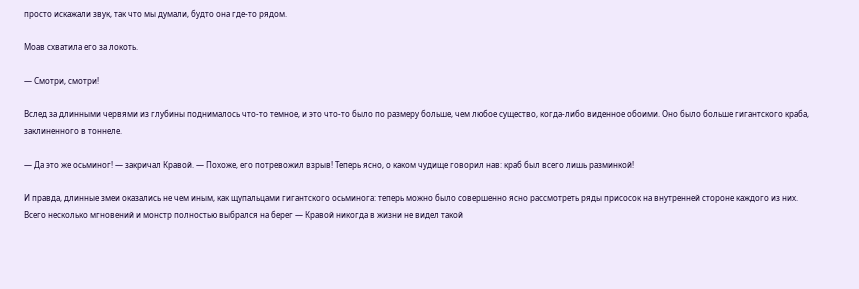просто искажали звук, так что мы думали, будто она где-то рядом.

Моав схватила его за локоть.

— Смотри, смотри!

Вслед за длинными червями из глубины поднималось что-то темное, и это что-то было по размеру больше, чем любое существо, когда-либо виденное обоими. Оно было больше гигантского краба, заклиненного в тоннеле.

— Да это же осьминог! — закричал Кравой. — Похоже, его потревожил взрыв! Теперь ясно, о каком чудище говорил нав: краб был всего лишь разминкой!

И правда, длинные змеи оказались не чем иным, как щупальцами гигантского осьминога: теперь можно было совершенно ясно рассмотреть ряды присосок на внутренней стороне каждого из них. Всего несколько мгновений и монстр полностью выбрался на берег — Кравой никогда в жизни не видел такой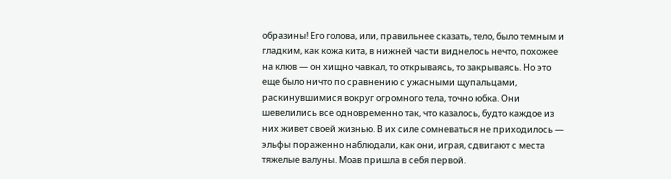образины! Его голова, или, правильнее сказать, тело, было темным и гладким, как кожа кита, в нижней части виднелось нечто, похожее на клюв — он хищно чавкал, то открываясь, то закрываясь. Но это еще было ничто по сравнению с ужасными щупальцами, раскинувшимися вокруг огромного тела, точно юбка. Они шевелились все одновременно так, что казалось, будто каждое из них живет своей жизнью. В их силе сомневаться не приходилось — эльфы пораженно наблюдали, как они, играя, сдвигают с места тяжелые валуны. Моав пришла в себя первой.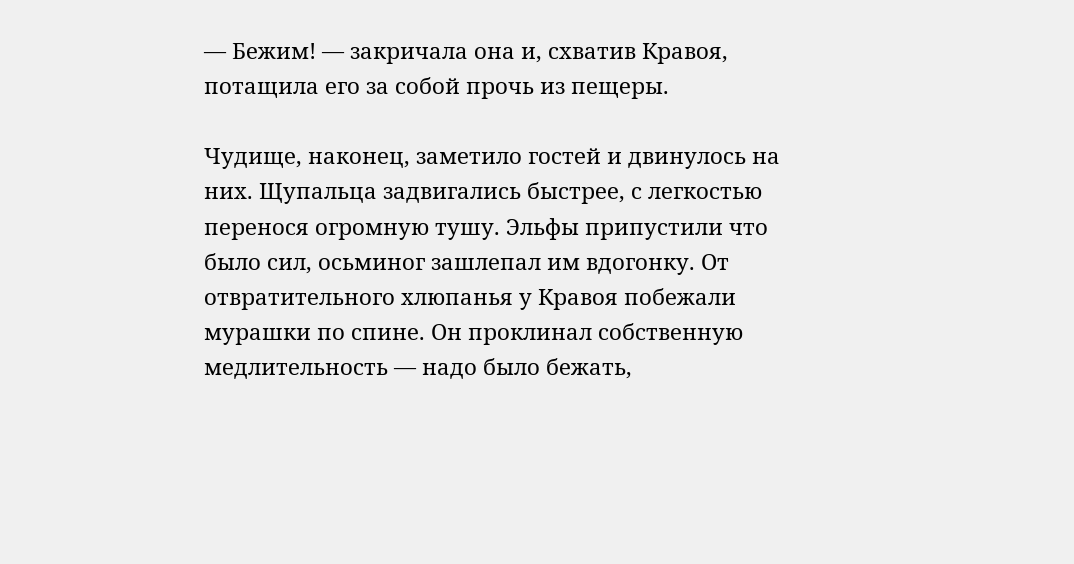— Бежим! — закричала она и, схватив Кравоя, потащила его за собой прочь из пещеры.

Чудище, наконец, заметило гостей и двинулось на них. Щупальца задвигались быстрее, с легкостью перенося огромную тушу. Эльфы припустили что было сил, осьминог зашлепал им вдогонку. От отвратительного хлюпанья у Кравоя побежали мурашки по спине. Он проклинал собственную медлительность — надо было бежать,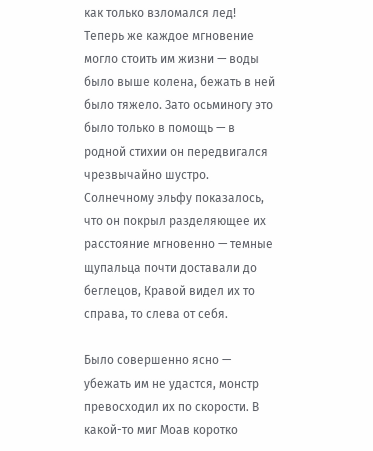как только взломался лед! Теперь же каждое мгновение могло стоить им жизни — воды было выше колена, бежать в ней было тяжело. Зато осьминогу это было только в помощь — в родной стихии он передвигался чрезвычайно шустро. Солнечному эльфу показалось, что он покрыл разделяющее их расстояние мгновенно — темные щупальца почти доставали до беглецов, Кравой видел их то справа, то слева от себя.

Было совершенно ясно — убежать им не удастся, монстр превосходил их по скорости. В какой-то миг Моав коротко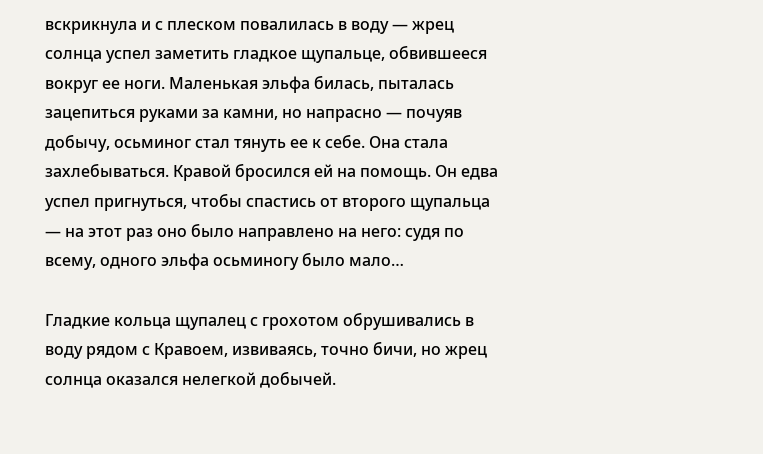вскрикнула и с плеском повалилась в воду — жрец солнца успел заметить гладкое щупальце, обвившееся вокруг ее ноги. Маленькая эльфа билась, пыталась зацепиться руками за камни, но напрасно — почуяв добычу, осьминог стал тянуть ее к себе. Она стала захлебываться. Кравой бросился ей на помощь. Он едва успел пригнуться, чтобы спастись от второго щупальца — на этот раз оно было направлено на него: судя по всему, одного эльфа осьминогу было мало…

Гладкие кольца щупалец с грохотом обрушивались в воду рядом с Кравоем, извиваясь, точно бичи, но жрец солнца оказался нелегкой добычей.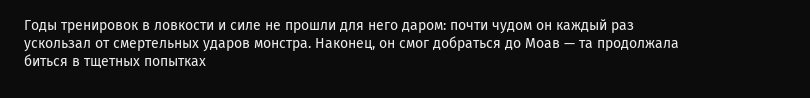Годы тренировок в ловкости и силе не прошли для него даром: почти чудом он каждый раз ускользал от смертельных ударов монстра. Наконец, он смог добраться до Моав — та продолжала биться в тщетных попытках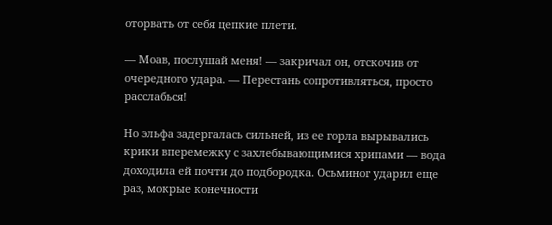оторвать от себя цепкие плети.

— Моав, послушай меня! — закричал он, отскочив от очередного удара. — Перестань сопротивляться, просто расслабься!

Но эльфа задергалась сильней, из ее горла вырывались крики вперемежку с захлебывающимися хрипами — вода доходила ей почти до подбородка. Осьминог ударил еще раз, мокрые конечности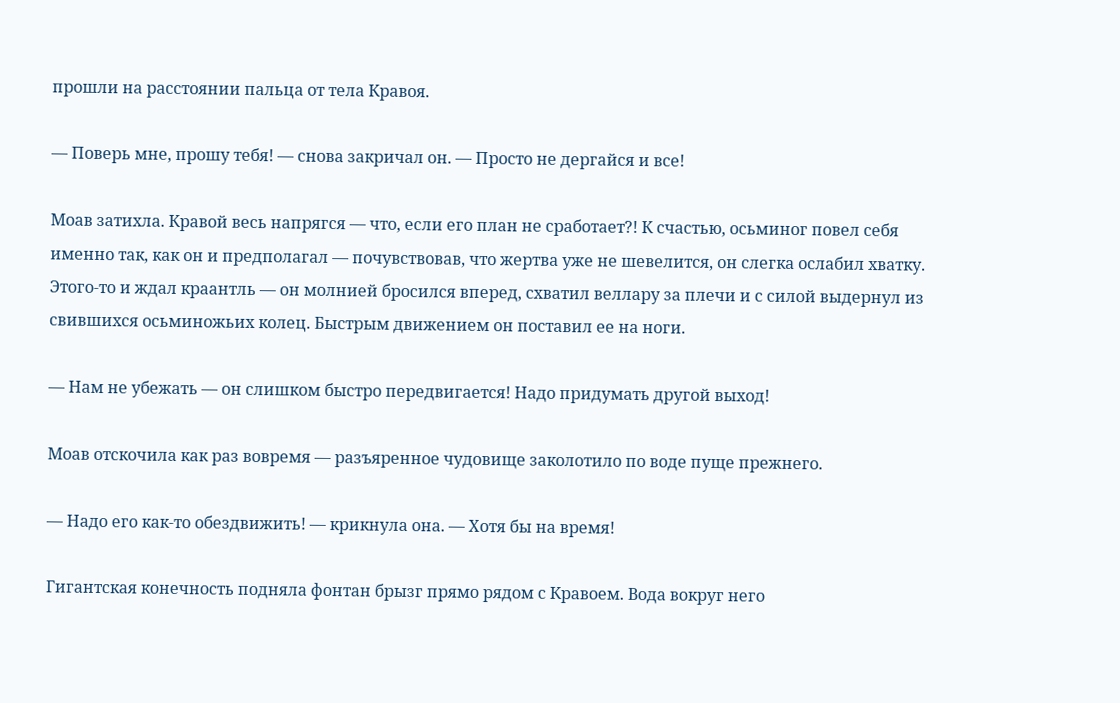прошли на расстоянии пальца от тела Кравоя.

— Поверь мне, прошу тебя! — снова закричал он. — Просто не дергайся и все!

Моав затихла. Кравой весь напрягся — что, если его план не сработает?! К счастью, осьминог повел себя именно так, как он и предполагал — почувствовав, что жертва уже не шевелится, он слегка ослабил хватку. Этого-то и ждал краантль — он молнией бросился вперед, схватил веллару за плечи и с силой выдернул из свившихся осьминожьих колец. Быстрым движением он поставил ее на ноги.

— Нам не убежать — он слишком быстро передвигается! Надо придумать другой выход!

Моав отскочила как раз вовремя — разъяренное чудовище заколотило по воде пуще прежнего.

— Надо его как-то обездвижить! — крикнула она. — Хотя бы на время!

Гигантская конечность подняла фонтан брызг прямо рядом с Кравоем. Вода вокруг него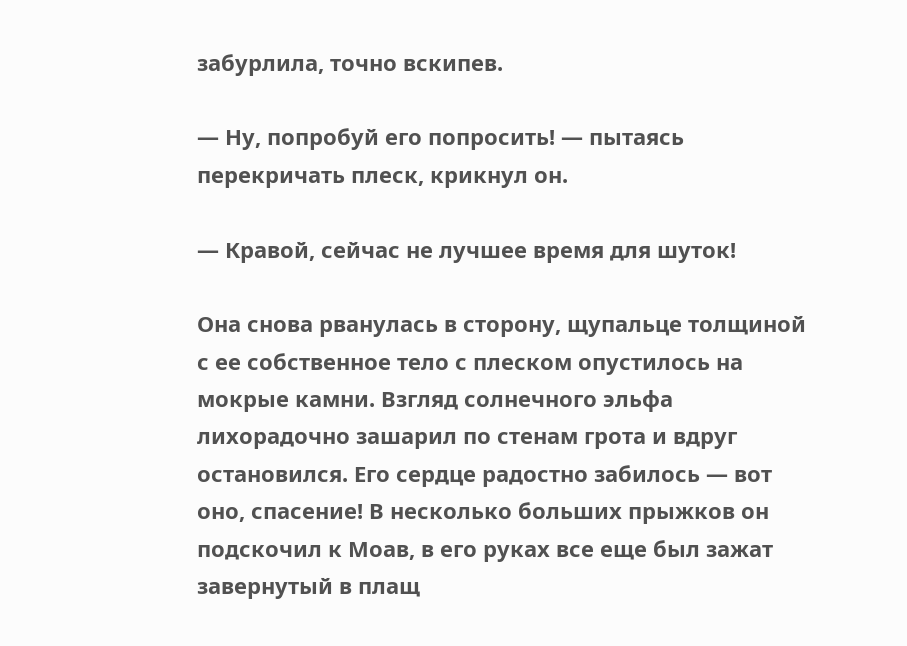забурлила, точно вскипев.

— Ну, попробуй его попросить! — пытаясь перекричать плеск, крикнул он.

— Кравой, сейчас не лучшее время для шуток!

Она снова рванулась в сторону, щупальце толщиной с ее собственное тело с плеском опустилось на мокрые камни. Взгляд солнечного эльфа лихорадочно зашарил по стенам грота и вдруг остановился. Его сердце радостно забилось — вот оно, спасение! В несколько больших прыжков он подскочил к Моав, в его руках все еще был зажат завернутый в плащ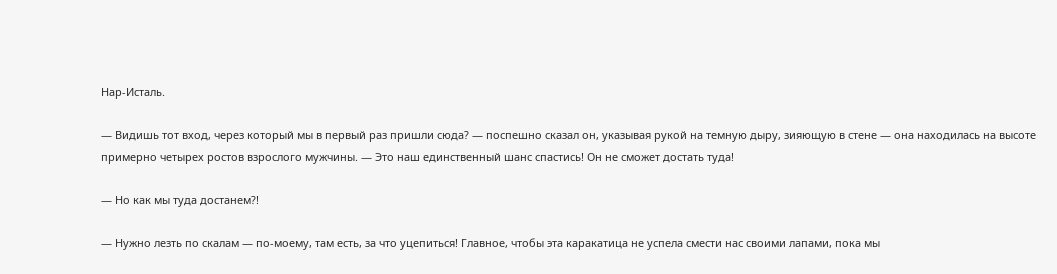Нар-Исталь.

— Видишь тот вход, через который мы в первый раз пришли сюда? — поспешно сказал он, указывая рукой на темную дыру, зияющую в стене — она находилась на высоте примерно четырех ростов взрослого мужчины. — Это наш единственный шанс спастись! Он не сможет достать туда!

— Но как мы туда достанем?!

— Нужно лезть по скалам — по-моему, там есть, за что уцепиться! Главное, чтобы эта каракатица не успела смести нас своими лапами, пока мы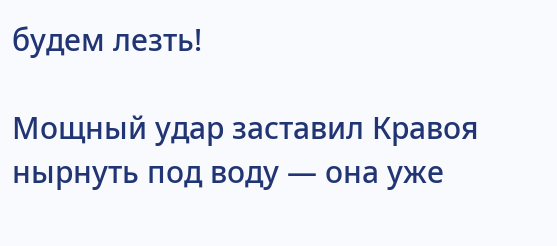будем лезть!

Мощный удар заставил Кравоя нырнуть под воду — она уже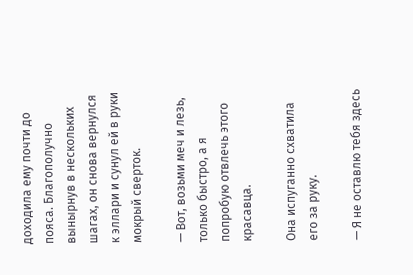доходила ему почти до пояса. Благополучно вынырнув в нескольких шагах, он снова вернулся к эллари и сунул ей в руки мокрый сверток.

— Вот, возьми меч и лезь, только быстро, а я попробую отвлечь этого красавца.

Она испуганно схватила его за руку.

— Я не оставлю тебя здесь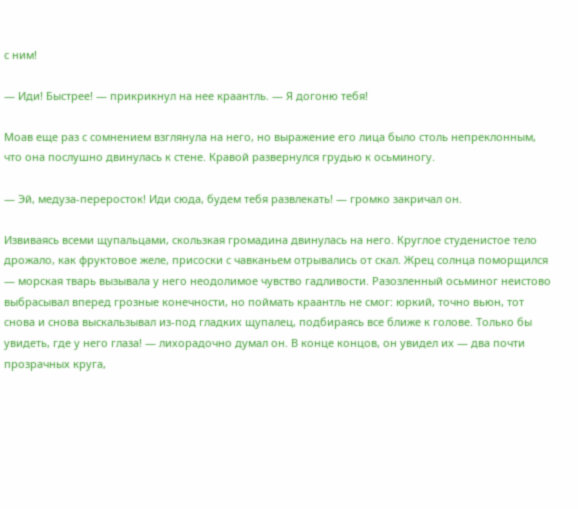с ним!

— Иди! Быстрее! — прикрикнул на нее краантль. — Я догоню тебя!

Моав еще раз с сомнением взглянула на него, но выражение его лица было столь непреклонным, что она послушно двинулась к стене. Кравой развернулся грудью к осьминогу.

— Эй, медуза-переросток! Иди сюда, будем тебя развлекать! — громко закричал он.

Извиваясь всеми щупальцами, скользкая громадина двинулась на него. Круглое студенистое тело дрожало, как фруктовое желе, присоски с чавканьем отрывались от скал. Жрец солнца поморщился — морская тварь вызывала у него неодолимое чувство гадливости. Разозленный осьминог неистово выбрасывал вперед грозные конечности, но поймать краантль не смог: юркий, точно вьюн, тот снова и снова выскальзывал из-под гладких щупалец, подбираясь все ближе к голове. Только бы увидеть, где у него глаза! — лихорадочно думал он. В конце концов, он увидел их — два почти прозрачных круга,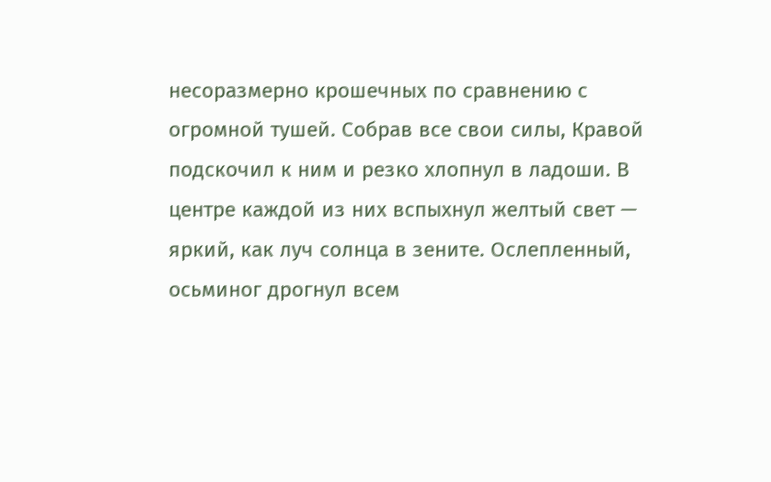несоразмерно крошечных по сравнению с огромной тушей. Собрав все свои силы, Кравой подскочил к ним и резко хлопнул в ладоши. В центре каждой из них вспыхнул желтый свет — яркий, как луч солнца в зените. Ослепленный, осьминог дрогнул всем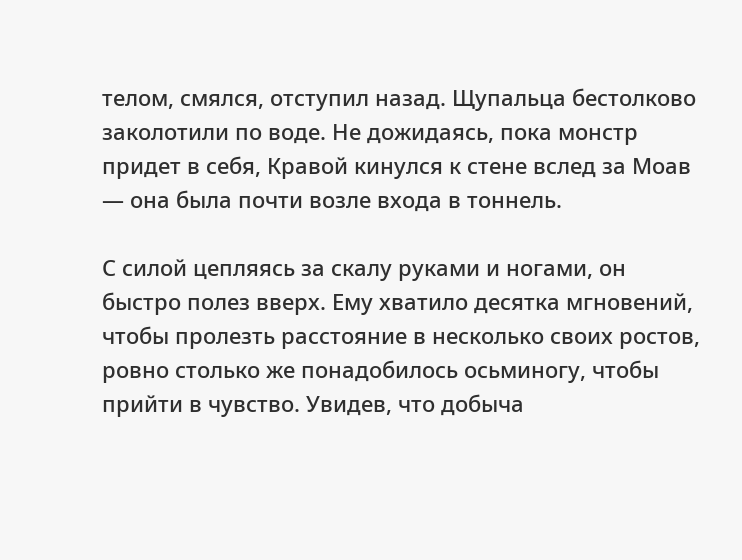телом, смялся, отступил назад. Щупальца бестолково заколотили по воде. Не дожидаясь, пока монстр придет в себя, Кравой кинулся к стене вслед за Моав — она была почти возле входа в тоннель.

С силой цепляясь за скалу руками и ногами, он быстро полез вверх. Ему хватило десятка мгновений, чтобы пролезть расстояние в несколько своих ростов, ровно столько же понадобилось осьминогу, чтобы прийти в чувство. Увидев, что добыча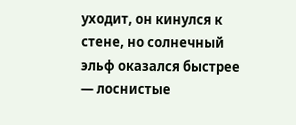уходит, он кинулся к стене, но солнечный эльф оказался быстрее — лоснистые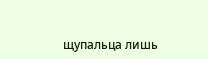щупальца лишь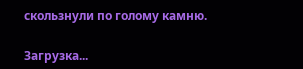скользнули по голому камню.

Загрузка...